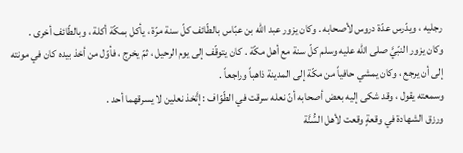رجليه ، ويدّرس عدّة دروس لأصحابه . وكان يزور عبد الله بن عبّاس بالطّائف كلّ سنة مرّة ، يأكل بمكّة أكلة ، وبالطّائف أخرى .
وكان يزور النبّيَّ صلى الله عليه وسلم كلّ سنة مع أهل مكّة . كان يتوقّف إلى يوم الرحيل ، ثمّ يخرج ، فأوّل من أخذ بيده كان في مونته إلى أن يرجع ، وكان يمشي حافياً من مكّة إلى المدينة ذاهباً وراجعاً .
وسمعته يقول ، وقد شكى إليه بعض أصحابه أنّ نعله سرقت في الطّوّاف : إتَّخذ نعلين لا يسرقهما أحد .
ورزق الشهادة في وقعةٍ وقعت لأهل السُّنَّة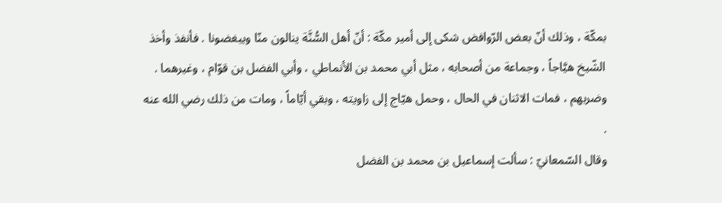بمكّة ، وذلك أنّ بعض الرّوافض شكى إلى أمير مكّة : أنّ أهل السُّنَّة ينالون منّا ويبغضونا . فأنفذ وأخذ الشّيخ هيَّاجاً ، وجماعة من أصحابه ، مثل أبي محمد بن الأنماطي ، وأبي الفضل بن قوّام ، وغيرهما . وضربهم ، فمات الاثنان في الحال ، وحمل هيّاج إلى زاويته ، وبقي أيّاماً ، ومات من ذلك رضي الله عنه .
وقال السّمعانيّ : سألت إسماعيل بن محمد بن الفضل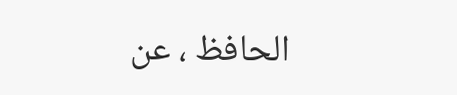الحافظ ، عن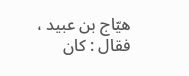هيّاج بن عبيد ، فقال : كان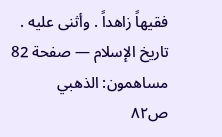فقيهاً زاهداً . وأثنى عليه .
تاريخ الإسلام — صفحة 82
مساهمون: الذهبي
ص٨٢